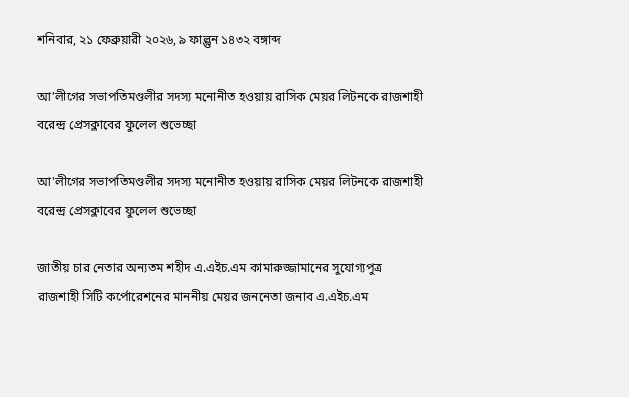শনিবার, ২১ ফেব্রুয়ারী ২০২৬, ৯ ফাল্গুন ১৪৩২ বঙ্গাব্দ

আ’লীগের সভাপতিমণ্ডলীর সদস্য মনোনীত হওয়ায় রাসিক মেয়র লিটনকে রাজশাহী বরেন্দ্র প্রেসক্লাবের ফুলেল শুভেচ্ছা

আ'লীগের সভাপতিমণ্ডলীর সদস্য মনোনীত হওয়ায় রাসিক মেয়র লিটনকে রাজশাহী বরেন্দ্র প্রেসক্লাবের ফুলেল শুভেচ্ছা

জাতীয় চার নেতার অন্যতম শহীদ এ.এইচ.এম কামারুজ্জামানের সুযোগ্যপুত্র রাজশাহী সিটি কর্পোরেশনের মাননীয় মেয়র জননেতা জনাব এ.এইচ.এম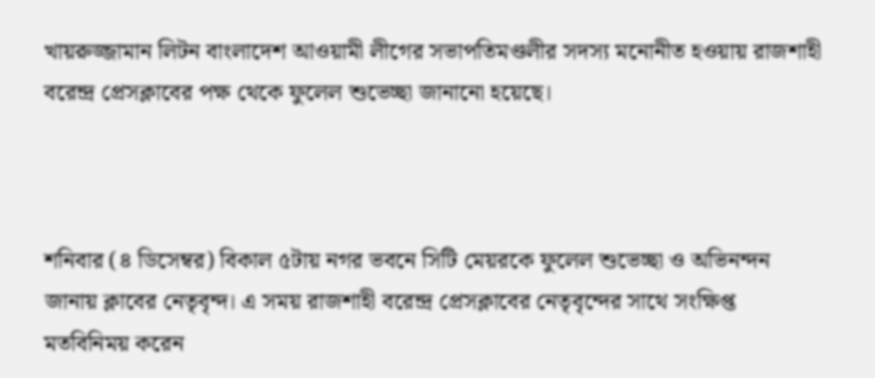খায়রুজ্জামান লিটন বাংলাদেশ আওয়ামী লীগের সভাপতিমণ্ডলীর সদস্য মনোনীত হওয়ায় রাজশাহী বরেন্দ্র প্রেসক্লাবের পক্ষ থেকে ফুলেল শুভেচ্ছা জানানো হয়েছে।



শনিবার (৪ ডিসেম্বর) বিকাল ৫টায় নগর ভবনে সিটি মেয়রকে ফুলেল শুভেচ্ছা ও অভিনন্দন জানায় ক্লাবের নেতৃবৃন্দ। এ সময় রাজশাহী বরেন্দ্র প্রেসক্লাবের নেতৃবৃন্দের সাথে সংক্ষিপ্ত মতবিনিময় করেন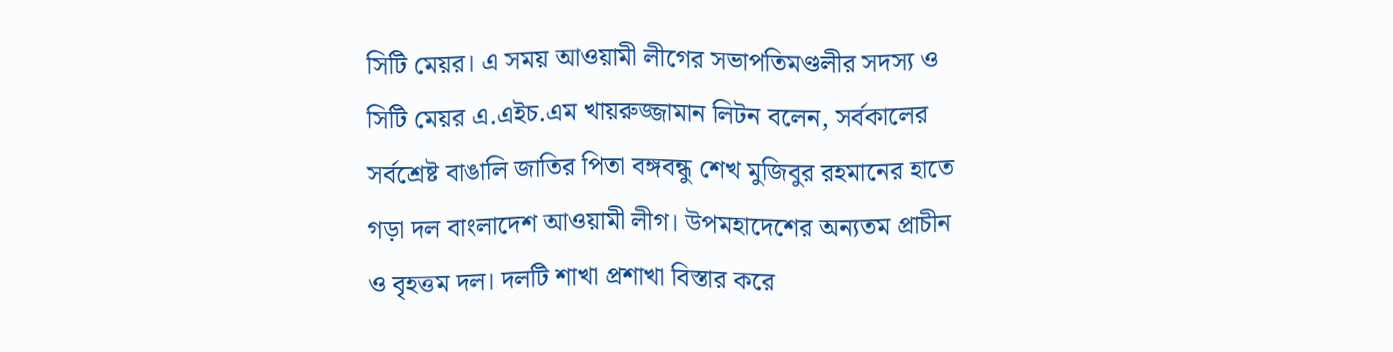সিটি মেয়র। এ সময় আওয়ামী লীগের সভাপতিমণ্ডলীর সদস্য ও সিটি মেয়র এ.এইচ.এম খায়রুজ্জামান লিটন বলেন, সর্বকালের সর্বশ্রেষ্ট বাঙালি জাতির পিতা বঙ্গবন্ধু শেখ মুজিবুর রহমানের হাতে গড়া দল বাংলাদেশ আওয়ামী লীগ। উপমহাদেশের অন্যতম প্রাচীন ও বৃহত্তম দল। দলটি শাখা প্রশাখা বিস্তার করে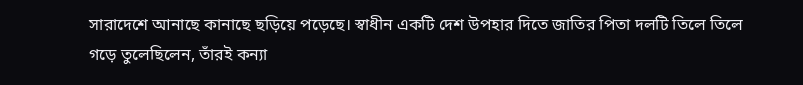সারাদেশে আনাছে কানাছে ছড়িয়ে পড়েছে। স্বাধীন একটি দেশ উপহার দিতে জাতির পিতা দলটি তিলে তিলে গড়ে তুলেছিলেন, তাঁরই কন্যা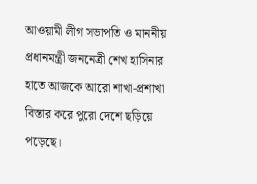আওয়ামী লীগ সভাপতি ও মাননীয় প্রধানমন্ত্রী জননেত্রী শেখ হাসিনার হাতে আজকে আরো শাখা-প্রশাখা বিস্তার করে পুরো দেশে ছড়িয়ে পড়েছে।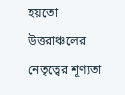হয়তো উত্তরাঞ্চলের নেতৃত্বের শূণ্যতা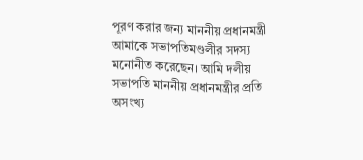পূরণ করার জন্য মাননীয় প্রধানমন্ত্রী আমাকে সভাপতিমণ্ডলীর সদস্য মনোনীত করেছেন। আমি দলীয় সভাপতি মাননীয় প্রধানমন্ত্রীর প্রতি অসংখ্য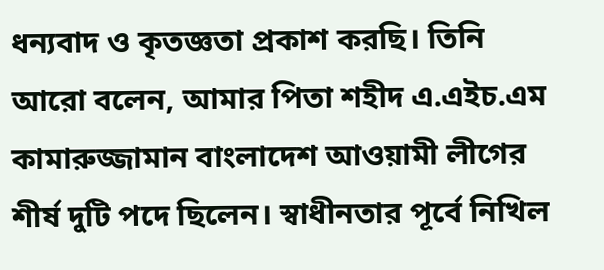ধন্যবাদ ও কৃতজ্ঞতা প্রকাশ করছি। তিনি আরো বলেন, আমার পিতা শহীদ এ.এইচ.এম কামারুজ্জামান বাংলাদেশ আওয়ামী লীগের শীর্ষ দুটি পদে ছিলেন। স্বাধীনতার পূর্বে নিখিল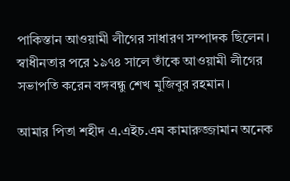পাকিস্তান আওয়ামী লীগের সাধারণ সম্পাদক ছিলেন। স্বাধীনতার পরে ১৯৭৪ সালে তাঁকে আওয়ামী লীগের সভাপতি করেন বঙ্গবন্ধু শেখ মুজিবুর রহমান।

আমার পিতা শহীদ এ.এইচ.এম কামারুজ্জামান অনেক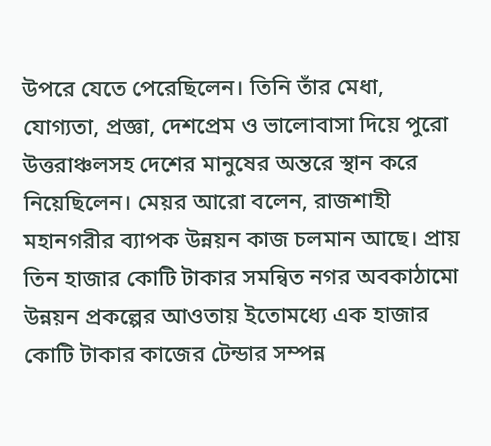উপরে যেতে পেরেছিলেন। তিনি তাঁর মেধা, যোগ্যতা, প্রজ্ঞা, দেশপ্রেম ও ভালোবাসা দিয়ে পুরো উত্তরাঞ্চলসহ দেশের মানুষের অন্তরে স্থান করে নিয়েছিলেন। মেয়র আরো বলেন, রাজশাহী মহানগরীর ব্যাপক উন্নয়ন কাজ চলমান আছে। প্রায় তিন হাজার কোটি টাকার সমন্বিত নগর অবকাঠামো উন্নয়ন প্রকল্পের আওতায় ইতোমধ্যে এক হাজার কোটি টাকার কাজের টেন্ডার সম্পন্ন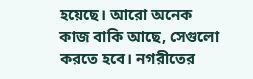হয়েছে। আরো অনেক কাজ বাকি আছে, সেগুলো করতে হবে। নগরীতের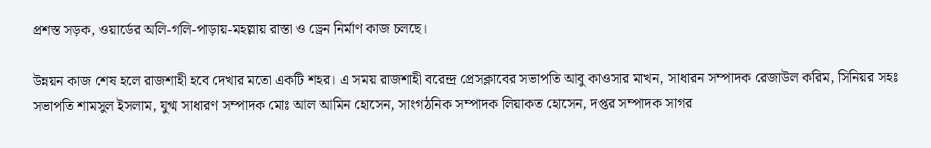প্রশস্ত সড়ক, ওয়ার্ডের অলি-গলি-পাড়ায়-মহল্লায় রাস্তা ও ড্রেন নির্মাণ কাজ চলছে।

উন্নয়ন কাজ শেষ হলে রাজশাহী হবে দেখার মতো একটি শহর। এ সময় রাজশাহী বরেন্দ্র প্রেসক্লাবের সভাপতি আবু কাওসার মাখন, সাধারন সম্পাদক রেজাউল করিম, সিনিয়র সহঃ সভাপতি শামসুল ইসলাম, যুগ্ম সাধারণ সম্পাদক মোঃ আল আমিন হোসেন, সাংগঠনিক সম্পাদক লিয়াকত হোসেন, দপ্তর সম্পাদক সাগর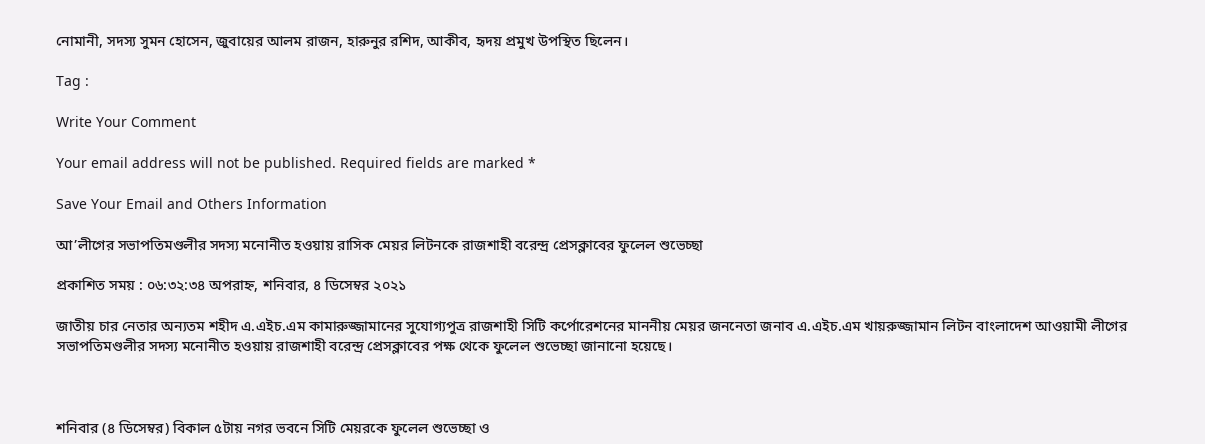নোমানী, সদস্য সুমন হোসেন, জুবায়ের আলম রাজন, হারুনুর রশিদ, আকীব, হৃদয় প্রমুখ উপস্থিত ছিলেন।

Tag :

Write Your Comment

Your email address will not be published. Required fields are marked *

Save Your Email and Others Information

আ’লীগের সভাপতিমণ্ডলীর সদস্য মনোনীত হওয়ায় রাসিক মেয়র লিটনকে রাজশাহী বরেন্দ্র প্রেসক্লাবের ফুলেল শুভেচ্ছা

প্রকাশিত সময় : ০৬:৩২:৩৪ অপরাহ্ন, শনিবার, ৪ ডিসেম্বর ২০২১

জাতীয় চার নেতার অন্যতম শহীদ এ.এইচ.এম কামারুজ্জামানের সুযোগ্যপুত্র রাজশাহী সিটি কর্পোরেশনের মাননীয় মেয়র জননেতা জনাব এ.এইচ.এম খায়রুজ্জামান লিটন বাংলাদেশ আওয়ামী লীগের সভাপতিমণ্ডলীর সদস্য মনোনীত হওয়ায় রাজশাহী বরেন্দ্র প্রেসক্লাবের পক্ষ থেকে ফুলেল শুভেচ্ছা জানানো হয়েছে।



শনিবার (৪ ডিসেম্বর) বিকাল ৫টায় নগর ভবনে সিটি মেয়রকে ফুলেল শুভেচ্ছা ও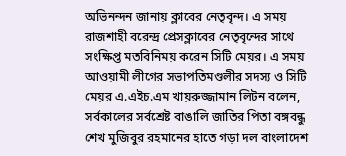অভিনন্দন জানায় ক্লাবের নেতৃবৃন্দ। এ সময় রাজশাহী বরেন্দ্র প্রেসক্লাবের নেতৃবৃন্দের সাথে সংক্ষিপ্ত মতবিনিময় করেন সিটি মেয়র। এ সময় আওয়ামী লীগের সভাপতিমণ্ডলীর সদস্য ও সিটি মেয়র এ.এইচ.এম খায়রুজ্জামান লিটন বলেন, সর্বকালের সর্বশ্রেষ্ট বাঙালি জাতির পিতা বঙ্গবন্ধু শেখ মুজিবুর রহমানের হাতে গড়া দল বাংলাদেশ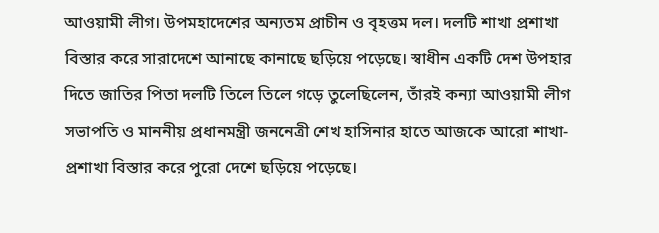আওয়ামী লীগ। উপমহাদেশের অন্যতম প্রাচীন ও বৃহত্তম দল। দলটি শাখা প্রশাখা বিস্তার করে সারাদেশে আনাছে কানাছে ছড়িয়ে পড়েছে। স্বাধীন একটি দেশ উপহার দিতে জাতির পিতা দলটি তিলে তিলে গড়ে তুলেছিলেন, তাঁরই কন্যা আওয়ামী লীগ সভাপতি ও মাননীয় প্রধানমন্ত্রী জননেত্রী শেখ হাসিনার হাতে আজকে আরো শাখা-প্রশাখা বিস্তার করে পুরো দেশে ছড়িয়ে পড়েছে।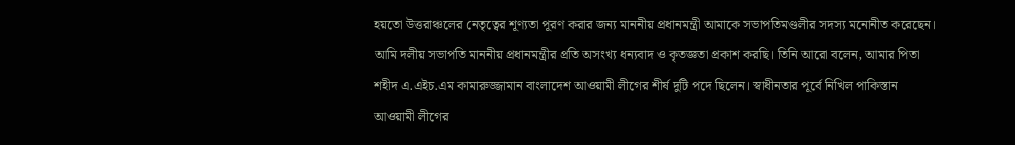হয়তো উত্তরাঞ্চলের নেতৃত্বের শূণ্যতা পূরণ করার জন্য মাননীয় প্রধানমন্ত্রী আমাকে সভাপতিমণ্ডলীর সদস্য মনোনীত করেছেন। আমি দলীয় সভাপতি মাননীয় প্রধানমন্ত্রীর প্রতি অসংখ্য ধন্যবাদ ও কৃতজ্ঞতা প্রকাশ করছি। তিনি আরো বলেন, আমার পিতা শহীদ এ.এইচ.এম কামারুজ্জামান বাংলাদেশ আওয়ামী লীগের শীর্ষ দুটি পদে ছিলেন। স্বাধীনতার পূর্বে নিখিল পাকিস্তান আওয়ামী লীগের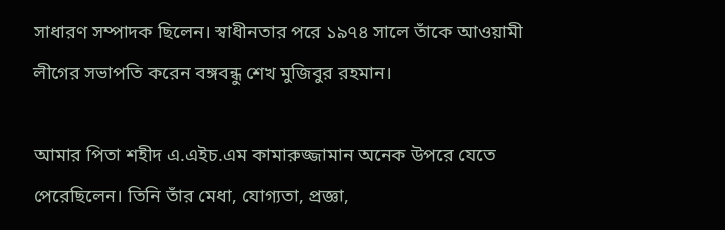সাধারণ সম্পাদক ছিলেন। স্বাধীনতার পরে ১৯৭৪ সালে তাঁকে আওয়ামী লীগের সভাপতি করেন বঙ্গবন্ধু শেখ মুজিবুর রহমান।

আমার পিতা শহীদ এ.এইচ.এম কামারুজ্জামান অনেক উপরে যেতে পেরেছিলেন। তিনি তাঁর মেধা, যোগ্যতা, প্রজ্ঞা,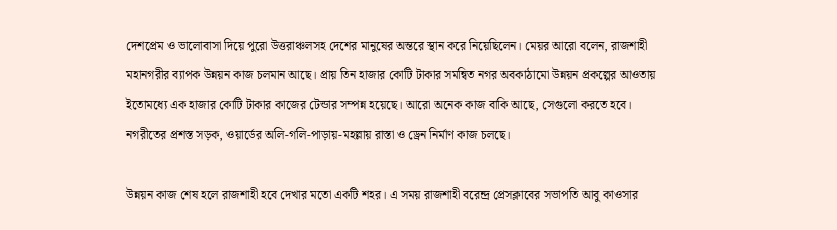দেশপ্রেম ও ভালোবাসা দিয়ে পুরো উত্তরাঞ্চলসহ দেশের মানুষের অন্তরে স্থান করে নিয়েছিলেন। মেয়র আরো বলেন, রাজশাহী মহানগরীর ব্যাপক উন্নয়ন কাজ চলমান আছে। প্রায় তিন হাজার কোটি টাকার সমন্বিত নগর অবকাঠামো উন্নয়ন প্রকল্পের আওতায় ইতোমধ্যে এক হাজার কোটি টাকার কাজের টেন্ডার সম্পন্ন হয়েছে। আরো অনেক কাজ বাকি আছে, সেগুলো করতে হবে। নগরীতের প্রশস্ত সড়ক, ওয়ার্ডের অলি-গলি-পাড়ায়-মহল্লায় রাস্তা ও ড্রেন নির্মাণ কাজ চলছে।

উন্নয়ন কাজ শেষ হলে রাজশাহী হবে দেখার মতো একটি শহর। এ সময় রাজশাহী বরেন্দ্র প্রেসক্লাবের সভাপতি আবু কাওসার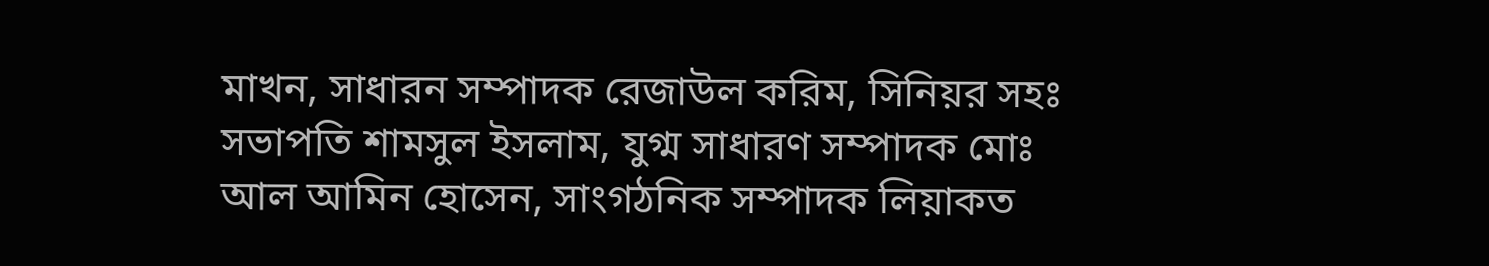মাখন, সাধারন সম্পাদক রেজাউল করিম, সিনিয়র সহঃ সভাপতি শামসুল ইসলাম, যুগ্ম সাধারণ সম্পাদক মোঃ আল আমিন হোসেন, সাংগঠনিক সম্পাদক লিয়াকত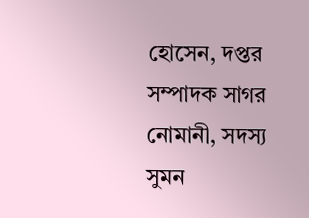হোসেন, দপ্তর সম্পাদক সাগর নোমানী, সদস্য সুমন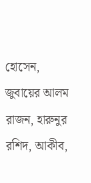হোসেন, জুবায়ের আলম রাজন, হারুনুর রশিদ, আকীব,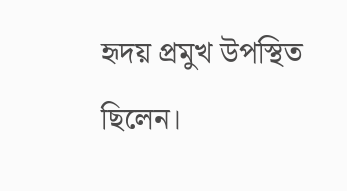হৃদয় প্রমুখ উপস্থিত ছিলেন।